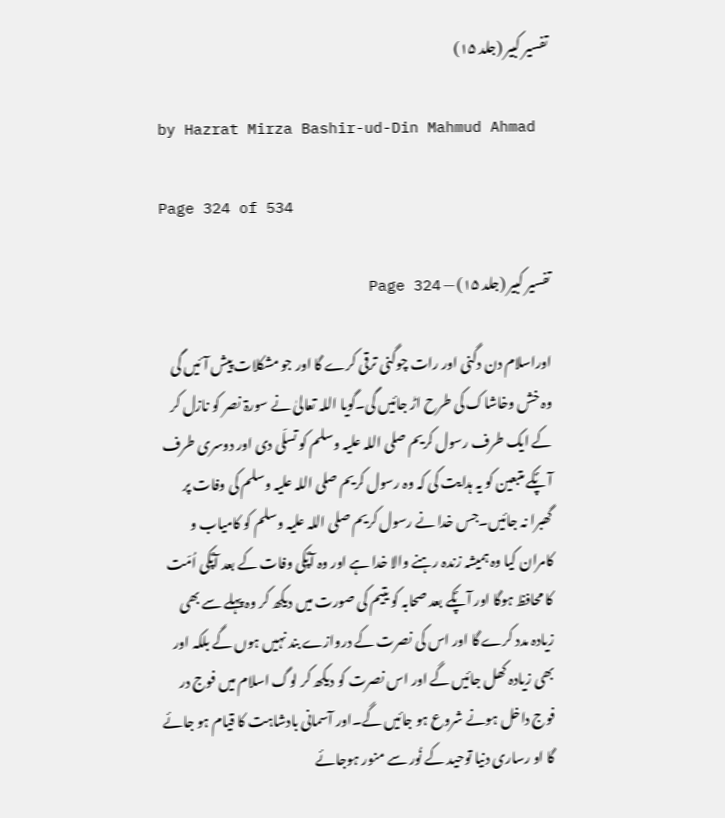تفسیر کبیر (جلد ۱۵)

by Hazrat Mirza Bashir-ud-Din Mahmud Ahmad

Page 324 of 534

تفسیر کبیر (جلد ۱۵) — Page 324

اوراسلام دن دگنی اور رات چوگنی ترقی کرے گا اور جو مشکلات پیش آئیں گی وہ خش وخاشاک کی طرح اڑ جائیں گی۔گویا اللہ تعالیٰ نے سورۃ نصر کو نازل کر کے ایک طرف رسول کریم صلی اللہ علیہ وسلم کو تسلّی دی اور دوسری طرف آپؐکے متبعین کو یہ ہدایت کی کہ وہ رسول کریم صلی اللہ علیہ وسلم کی وفات پر گھبرا نہ جائیں۔جس خدا نے رسول کریم صلی اللہ علیہ وسلم کو کامیاب و کامران کیا وہ ہمیشہ زندہ رہنے والا خدا ہے اور وہ آپؐکی وفات کے بعد آپؐکی اُمّت کا محافظ ہوگا اور آپؐکے بعد صحابہ کو یتیم کی صورت میں دیکھ کر وہ پہلے سے بھی زیادہ مدد کرے گا اور اس کی نصرت کے دروازے بند نہیں ہوں گے بلکہ اور بھی زیادہ کھل جائیں گے اور اس نصرت کو دیکھ کر لوگ اسلام میں فوج در فوج داخل ہونے شروع ہو جائیں گے۔اور آسمانی بادشاہت کا قیام ہو جائے گا او رساری دنیا توحید کے نُور سے منور ہوجائے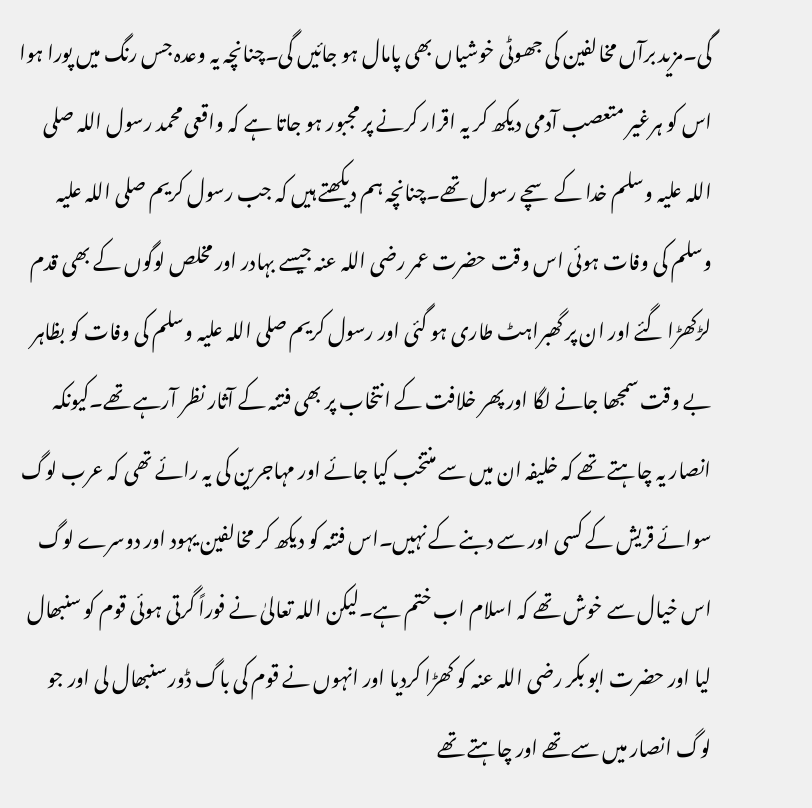گی۔مزید برآں مخالفین کی جھوٹی خوشیاں بھی پامال ہو جائیں گی۔چنانچہ یہ وعدہ جس رنگ میں پورا ہوا اس کو ہرغیر متعصب آدمی دیکھ کر یہ اقرار کرنے پر مجبور ہو جاتا ہے کہ واقعی محمد رسول اللہ صلی اللہ علیہ وسلم خدا کے سچے رسول تھے۔چنانچہ ہم دیکھتے ہیں کہ جب رسول کریم صلی اللہ علیہ وسلم کی وفات ہوئی اس وقت حضرت عمر رضی اللہ عنہ جیسے بہادر اور مخلص لوگوں کے بھی قدم لڑکھڑا گئے اور ان پر گھبراہٹ طاری ہو گئی اور رسول کریم صلی اللہ علیہ وسلم کی وفات کو بظاہر بے وقت سمجھا جانے لگا اور پھر خلافت کے انتخاب پر بھی فتنہ کے آثار نظر آرہے تھے۔کیونکہ انصار یہ چاہتے تھے کہ خلیفہ ان میں سے منتخب کیا جائے اور مہاجرین کی یہ رائے تھی کہ عرب لوگ سوائے قریش کے کسی اور سے دبنے کے نہیں۔اس فتنہ کو دیکھ کر مخالفین یہود اور دوسرے لوگ اس خیال سے خوش تھے کہ اسلام اب ختم ہے۔لیکن اللہ تعالیٰ نے فوراً گرتی ہوئی قوم کو سنبھال لیا اور حضرت ابو بکر رضی اللہ عنہ کو کھڑا کردیا اور انہوں نے قوم کی باگ ڈور سنبھال لی اور جو لوگ انصار میں سے تھے اور چاہتے تھے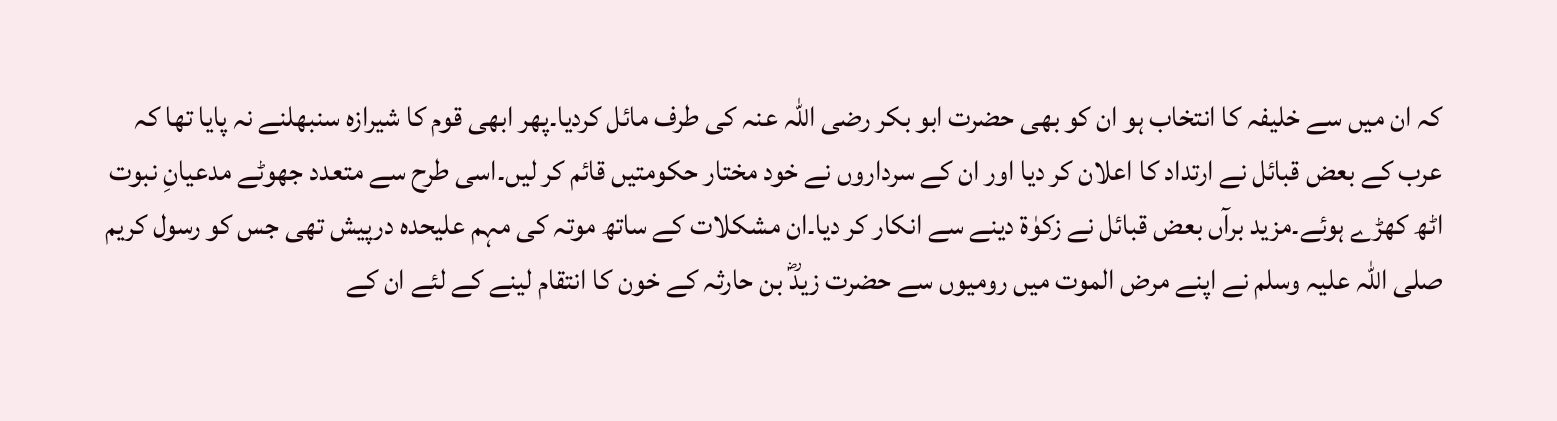کہ ان میں سے خلیفہ کا انتخاب ہو ان کو بھی حضرت ابو بکر رضی اللہ عنہ کی طرف مائل کردیا۔پھر ابھی قوم کا شیرازہ سنبھلنے نہ پایا تھا کہ عرب کے بعض قبائل نے ارتداد کا اعلان کر دیا اور ان کے سرداروں نے خود مختار حکومتیں قائم کر لیں۔اسی طرح سے متعدد جھوٹے مدعیانِ نبوت اٹھ کھڑے ہوئے۔مزید برآں بعض قبائل نے زکوٰۃ دینے سے انکار کر دیا۔ان مشکلات کے ساتھ موتہ کی مہم علیحدہ درپیش تھی جس کو رسول کریم صلی اللہ علیہ وسلم نے اپنے مرض الموت میں رومیوں سے حضرت زیدؓ بن حارثہ کے خون کا انتقام لینے کے لئے ان کے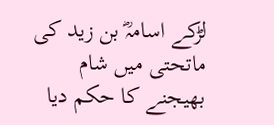لڑکے اسامہؓ بن زید کی ماتحتی میں شام بھیجنے کا حکم دیا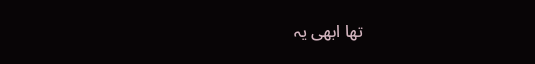تھا ابھی یہ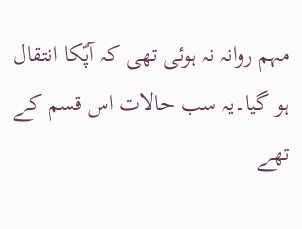مہم روانہ نہ ہوئی تھی کہ آپؐکا انتقال ہو گیا۔یہ سب حالات اس قسم کے تھے